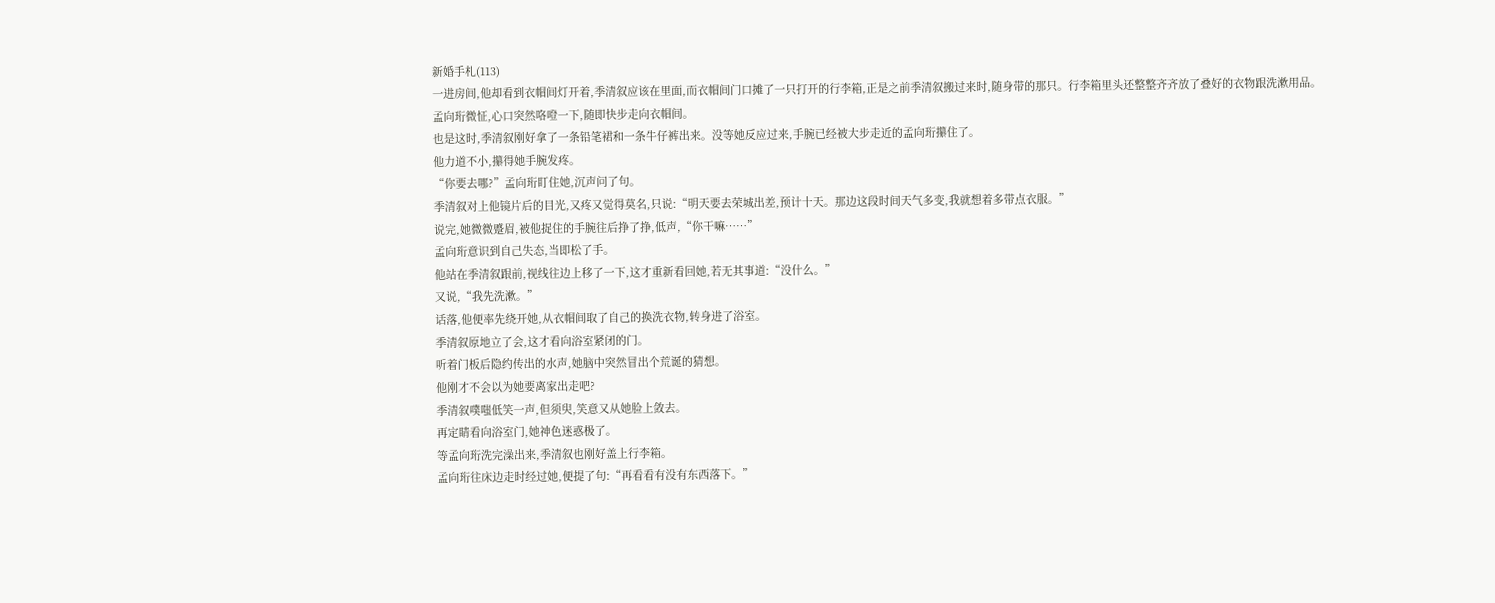新婚手札(113)
一进房间,他却看到衣帽间灯开着,季清叙应该在里面,而衣帽间门口摊了一只打开的行李箱,正是之前季清叙搬过来时,随身带的那只。行李箱里头还整整齐齐放了叠好的衣物跟洗漱用品。
孟向珩微怔,心口突然咯噔一下,随即快步走向衣帽间。
也是这时,季清叙刚好拿了一条铅笔裙和一条牛仔裤出来。没等她反应过来,手腕已经被大步走近的孟向珩攥住了。
他力道不小,攥得她手腕发疼。
“你要去哪?”孟向珩盯住她,沉声问了句。
季清叙对上他镜片后的目光,又疼又觉得莫名,只说:“明天要去荣城出差,预计十天。那边这段时间天气多变,我就想着多带点衣服。”
说完,她微微蹙眉,被他捉住的手腕往后挣了挣,低声,“你干嘛……”
孟向珩意识到自己失态,当即松了手。
他站在季清叙跟前,视线往边上移了一下,这才重新看回她,若无其事道:“没什么。”
又说,“我先洗漱。”
话落,他便率先绕开她,从衣帽间取了自己的换洗衣物,转身进了浴室。
季清叙原地立了会,这才看向浴室紧闭的门。
听着门板后隐约传出的水声,她脑中突然冒出个荒诞的猜想。
他刚才不会以为她要离家出走吧?
季清叙噗嗤低笑一声,但须臾,笑意又从她脸上敛去。
再定睛看向浴室门,她神色迷惑极了。
等孟向珩洗完澡出来,季清叙也刚好盖上行李箱。
孟向珩往床边走时经过她,便提了句:“再看看有没有东西落下。”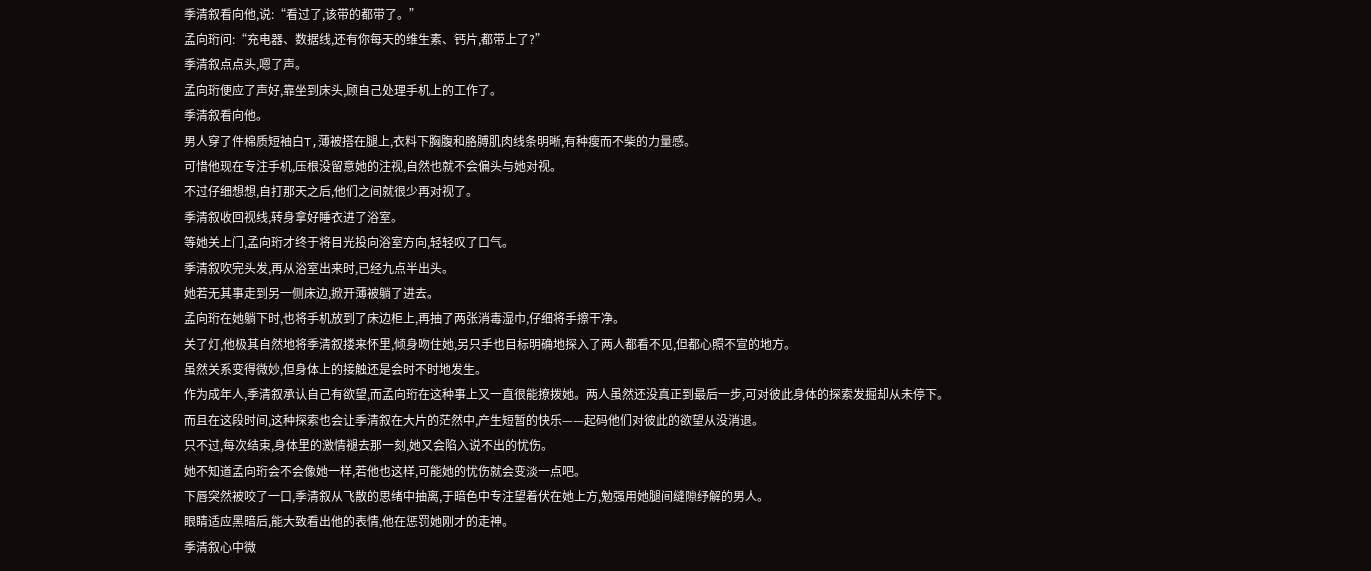季清叙看向他,说:“看过了,该带的都带了。”
孟向珩问:“充电器、数据线,还有你每天的维生素、钙片,都带上了?”
季清叙点点头,嗯了声。
孟向珩便应了声好,靠坐到床头,顾自己处理手机上的工作了。
季清叙看向他。
男人穿了件棉质短袖白T,薄被搭在腿上,衣料下胸腹和胳膊肌肉线条明晰,有种瘦而不柴的力量感。
可惜他现在专注手机,压根没留意她的注视,自然也就不会偏头与她对视。
不过仔细想想,自打那天之后,他们之间就很少再对视了。
季清叙收回视线,转身拿好睡衣进了浴室。
等她关上门,孟向珩才终于将目光投向浴室方向,轻轻叹了口气。
季清叙吹完头发,再从浴室出来时,已经九点半出头。
她若无其事走到另一侧床边,掀开薄被躺了进去。
孟向珩在她躺下时,也将手机放到了床边柜上,再抽了两张消毒湿巾,仔细将手擦干净。
关了灯,他极其自然地将季清叙搂来怀里,倾身吻住她,另只手也目标明确地探入了两人都看不见,但都心照不宣的地方。
虽然关系变得微妙,但身体上的接触还是会时不时地发生。
作为成年人,季清叙承认自己有欲望,而孟向珩在这种事上又一直很能撩拨她。两人虽然还没真正到最后一步,可对彼此身体的探索发掘却从未停下。
而且在这段时间,这种探索也会让季清叙在大片的茫然中,产生短暂的快乐——起码他们对彼此的欲望从没消退。
只不过,每次结束,身体里的激情褪去那一刻,她又会陷入说不出的忧伤。
她不知道孟向珩会不会像她一样,若他也这样,可能她的忧伤就会变淡一点吧。
下唇突然被咬了一口,季清叙从飞散的思绪中抽离,于暗色中专注望着伏在她上方,勉强用她腿间缝隙纾解的男人。
眼睛适应黑暗后,能大致看出他的表情,他在惩罚她刚才的走神。
季清叙心中微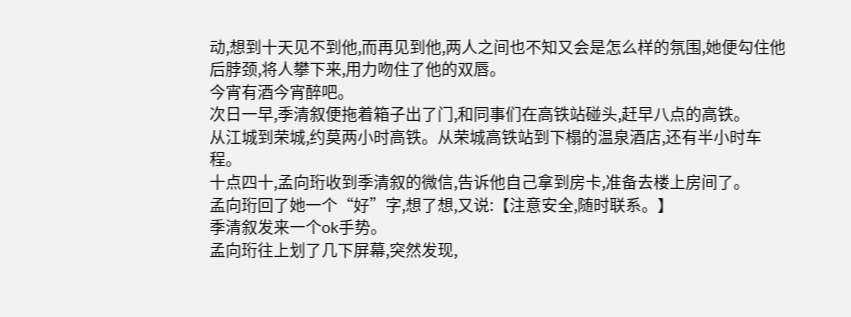动,想到十天见不到他,而再见到他,两人之间也不知又会是怎么样的氛围,她便勾住他后脖颈,将人攀下来,用力吻住了他的双唇。
今宵有酒今宵醉吧。
次日一早,季清叙便拖着箱子出了门,和同事们在高铁站碰头,赶早八点的高铁。
从江城到荣城,约莫两小时高铁。从荣城高铁站到下榻的温泉酒店,还有半小时车程。
十点四十,孟向珩收到季清叙的微信,告诉他自己拿到房卡,准备去楼上房间了。
孟向珩回了她一个“好”字,想了想,又说:【注意安全,随时联系。】
季清叙发来一个ok手势。
孟向珩往上划了几下屏幕,突然发现,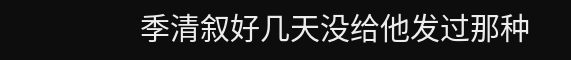季清叙好几天没给他发过那种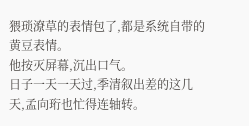猥琐潦草的表情包了,都是系统自带的黄豆表情。
他按灭屏幕,沉出口气。
日子一天一天过,季清叙出差的这几天,孟向珩也忙得连轴转。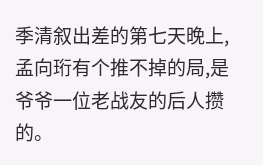季清叙出差的第七天晚上,孟向珩有个推不掉的局,是爷爷一位老战友的后人攒的。